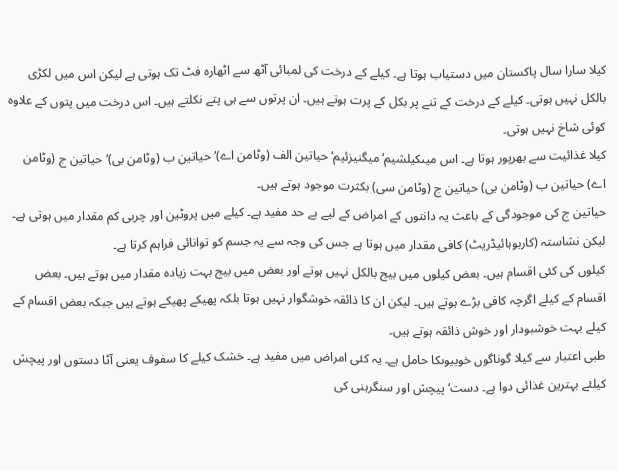کیلا سارا سال پاکستان میں دستیاب ہوتا ہے۔ کیلے کے درخت کی لمبائی آٹھ سے اٹھارہ فٹ تک ہوتی ہے لیکن اس میں لکڑی بالکل نہیں ہوتی۔ کیلے کے درخت کے تنے پر بکل کے پرت ہوتے ہیں۔ ان پرتوں سے ہی پتے نکلتے ہیں۔ اس درخت میں پتوں کے علاوہ کوئی شاخ نہیں ہوتی۔
کیلا غذائیت سے بھرپور ہوتا ہے۔ اس میںکیلشیم‘ میگنیزئیم‘ حیاتین الف (وٹامن اے)‘ حیاتین ب (وٹامن بی)‘ حیاتین ج (وٹامن اے) حیاتین ب (وٹامن بی) حیاتین ج (وٹامن سی) بکثرت موجود ہوتے ہیں۔
حیاتین ج کی موجودگی کے باعث یہ دانتوں کے امراض کے لیے بے حد مفید ہے۔ کیلے میں پروٹین اور چربی کم مقدار میں ہوتی ہے۔ لیکن نشاستہ (کاربوہائیڈریٹ) کافی مقدار میں ہوتا ہے جس کی وجہ سے یہ جسم کو توانائی فراہم کرتا ہے۔
کیلوں کی کئی اقسام ہیں۔ بعض کیلوں میں بیج بالکل نہیں ہوتے اور بعض میں بیج بہت زیادہ مقدار میں ہوتے ہیں۔ بعض اقسام کے کیلے اگرچہ کافی بڑے ہوتے ہیں۔ لیکن ان کا ذائقہ خوشگوار نہیں ہوتا بلکہ پھیکے پھیکے ہوتے ہیں جبکہ بعض اقسام کے کیلے بہت خوشبودار اور خوش ذائقہ ہوتے ہیں۔
طبی اعتبار سے کیلا گوناگوں خوبیوںکا حامل ہے۔ یہ کئی امراض میں مفید ہے۔ خشک کیلے کا سفوف یعنی آٹا دستوں اور پیچش کیلئے بہترین غذائی دوا ہے۔ دست‘ پیچش اور سنگرہنی کی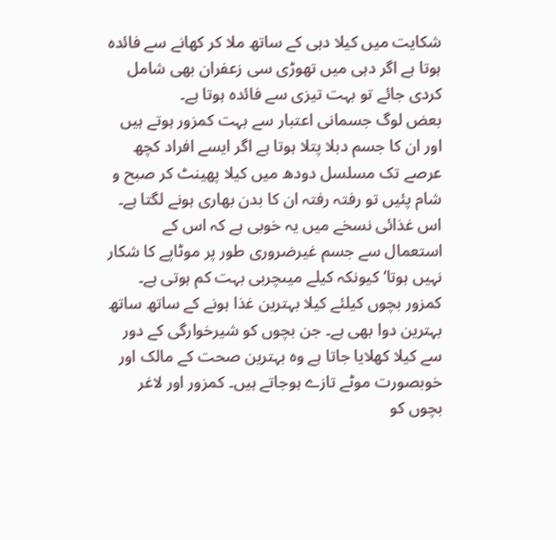شکایت میں کیلا دہی کے ساتھ ملا کر کھانے سے فائدہ ہوتا ہے اگر دہی میں تھوڑی سی زعفران بھی شامل کردی جائے تو بہت تیزی سے فائدہ ہوتا ہے۔
بعض لوگ جسمانی اعتبار سے بہت کمزور ہوتے ہیں اور ان کا جسم دبلا پتلا ہوتا ہے اگر ایسے افراد کچھ عرصے تک مسلسل دودھ میں کیلا پھینٹ کر صبح و شام پئیں تو رفتہ رفتہ ان کا بدن بھاری ہونے لگتا ہے۔ اس غذائی نسخے میں یہ خوبی ہے کہ اس کے استعمال سے جسم غیرضروری طور پر موٹاپے کا شکار نہیں ہوتا‘ کیونکہ کیلے میںچربی بہت کم ہوتی ہے۔
کمزور بچوں کیلئے کیلا بہترین غذا ہونے کے ساتھ ساتھ بہترین دوا بھی ہے۔ جن بچوں کو شیرخوارگی کے دور سے کیلا کھلایا جاتا ہے وہ بہترین صحت کے مالک اور خوبصورت موٹے تازے ہوجاتے ہیں۔ کمزور اور لاغر بچوں کو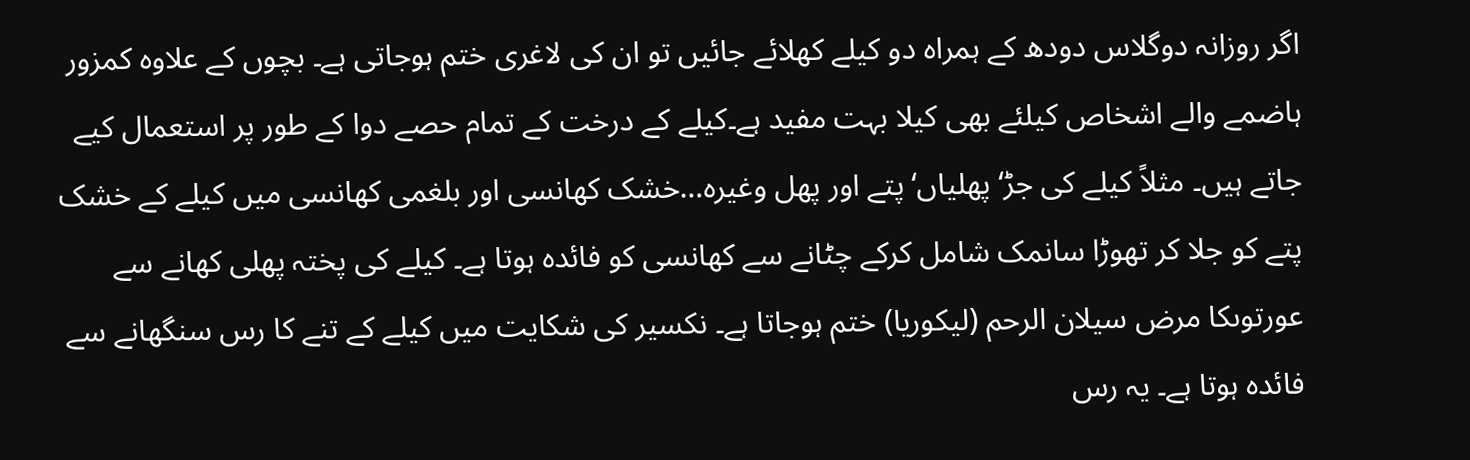اگر روزانہ دوگلاس دودھ کے ہمراہ دو کیلے کھلائے جائیں تو ان کی لاغری ختم ہوجاتی ہے۔ بچوں کے علاوہ کمزور ہاضمے والے اشخاص کیلئے بھی کیلا بہت مفید ہے۔کیلے کے درخت کے تمام حصے دوا کے طور پر استعمال کیے جاتے ہیں۔ مثلاً کیلے کی جڑ‘ پھلیاں‘ پتے اور پھل وغیرہ…خشک کھانسی اور بلغمی کھانسی میں کیلے کے خشک پتے کو جلا کر تھوڑا سانمک شامل کرکے چٹانے سے کھانسی کو فائدہ ہوتا ہے۔ کیلے کی پختہ پھلی کھانے سے عورتوںکا مرض سیلان الرحم (لیکوریا) ختم ہوجاتا ہے۔ نکسیر کی شکایت میں کیلے کے تنے کا رس سنگھانے سے فائدہ ہوتا ہے۔ یہ رس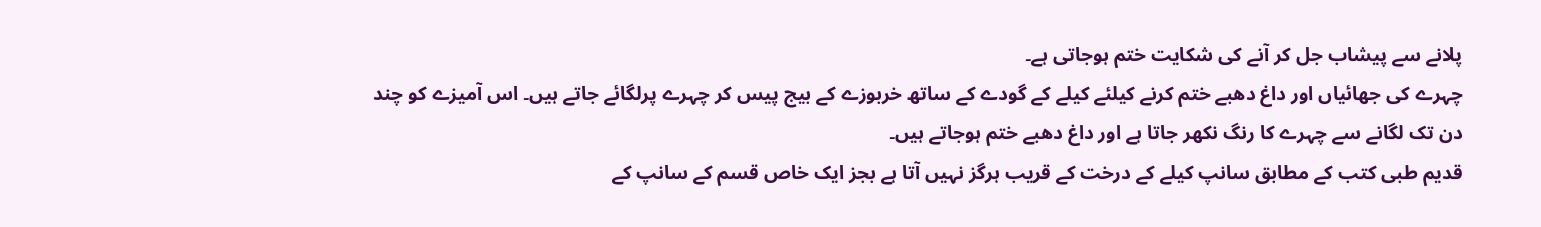پلانے سے پیشاب جل کر آنے کی شکایت ختم ہوجاتی ہے۔
چہرے کی جھائیاں اور داغ دھبے ختم کرنے کیلئے کیلے کے گودے کے ساتھ خربوزے کے بیج پیس کر چہرے پرلگائے جاتے ہیں۔ اس آمیزے کو چند دن تک لگانے سے چہرے کا رنگ نکھر جاتا ہے اور داغ دھبے ختم ہوجاتے ہیں۔
قدیم طبی کتب کے مطابق سانپ کیلے کے درخت کے قریب ہرگز نہیں آتا ہے بجز ایک خاص قسم کے سانپ کے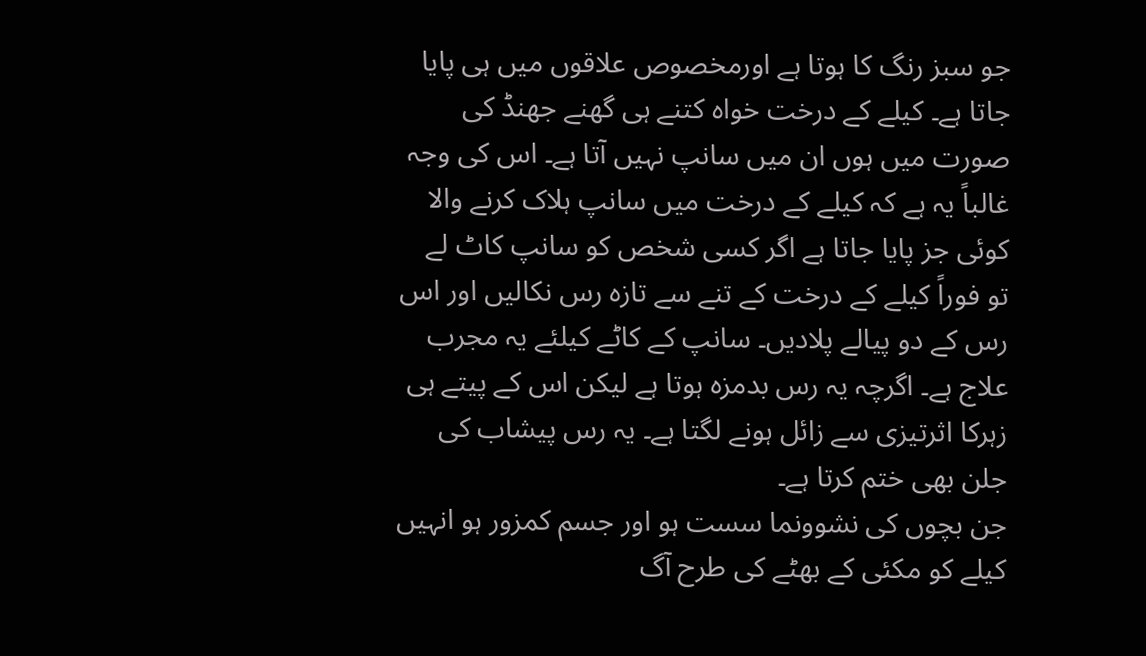جو سبز رنگ کا ہوتا ہے اورمخصوص علاقوں میں ہی پایا جاتا ہے۔ کیلے کے درخت خواہ کتنے ہی گھنے جھنڈ کی صورت میں ہوں ان میں سانپ نہیں آتا ہے۔ اس کی وجہ غالباً یہ ہے کہ کیلے کے درخت میں سانپ ہلاک کرنے والا کوئی جز پایا جاتا ہے اگر کسی شخص کو سانپ کاٹ لے تو فوراً کیلے کے درخت کے تنے سے تازہ رس نکالیں اور اس رس کے دو پیالے پلادیں۔ سانپ کے کاٹے کیلئے یہ مجرب علاج ہے۔ اگرچہ یہ رس بدمزہ ہوتا ہے لیکن اس کے پیتے ہی زہرکا اثرتیزی سے زائل ہونے لگتا ہے۔ یہ رس پیشاب کی جلن بھی ختم کرتا ہے۔
جن بچوں کی نشوونما سست ہو اور جسم کمزور ہو انہیں کیلے کو مکئی کے بھٹے کی طرح آگ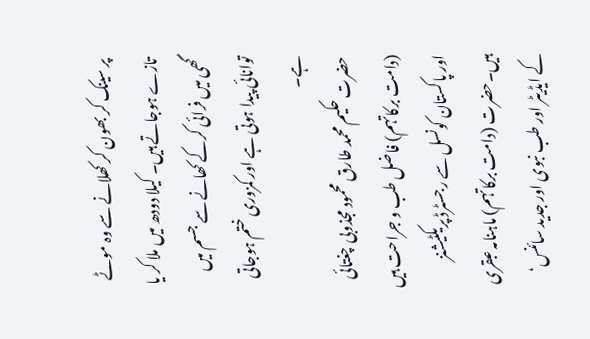پر سینک کر بھون کر کھلانے سے وہ موٹے تازے ہوجاتے ہیں۔ کیلا دودھ میں ملا کر یا گھی میں فرائی کرکے کھانے سے جسم میں توانائی پیدا ہوتی ہے اور کمزوری ختم ہوجاتی ہے۔
حضرت حکیم محمد طارق محمود مجذوبی چغتائی (دامت برکاتہم) فاضل طب و جراحت ہیں اور پاکستان کونسل سے رجسٹرڈ پریکٹیشنز ہیں۔حضرت (دامت برکاتہم) ماہنامہ عبقری کے ایڈیٹر اور طب نبوی اور جدید سائنس‘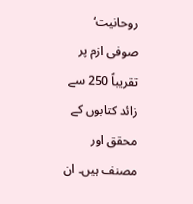روحانیت‘ صوفی ازم پر تقریباً 250 سے زائد کتابوں کے محقق اور مصنف ہیں۔ ان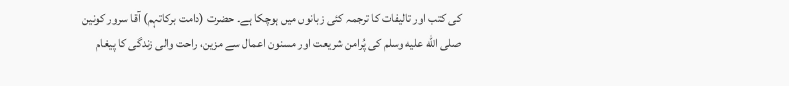کی کتب اور تالیفات کا ترجمہ کئی زبانوں میں ہوچکا ہے۔ حضرت (دامت برکاتہم) آقا سرور کونین صلى الله عليه وسلم کی پُرامن شریعت اور مسنون اعمال سے مزین، راحت والی زندگی کا پیغام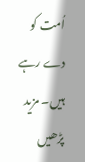اُمت کو دے رہے ہیں۔ مزید پڑھیں